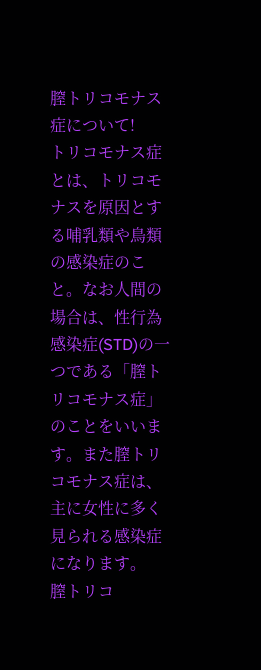膣トリコモナス症について!
トリコモナス症とは、トリコモナスを原因とする哺乳類や鳥類の感染症のこと。なお人間の場合は、性行為感染症(STD)の一つである「膣トリコモナス症」のことをいいます。また膣トリコモナス症は、主に女性に多く見られる感染症になります。
膣トリコ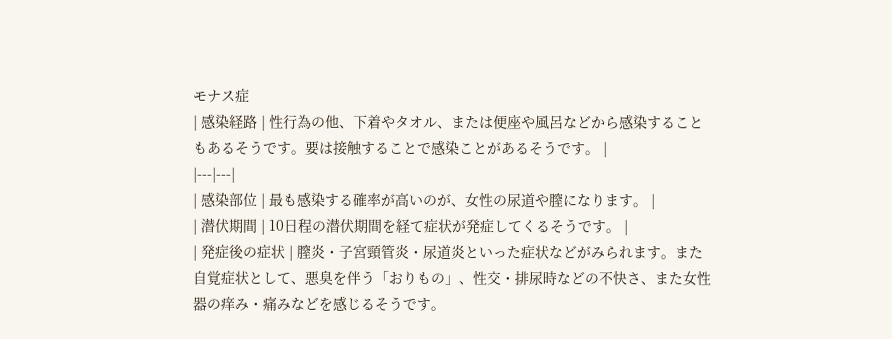モナス症
| 感染経路 | 性行為の他、下着やタオル、または便座や風呂などから感染することもあるそうです。要は接触することで感染ことがあるそうです。 |
|---|---|
| 感染部位 | 最も感染する確率が高いのが、女性の尿道や膣になります。 |
| 潜伏期間 | 10日程の潜伏期間を経て症状が発症してくるそうです。 |
| 発症後の症状 | 膣炎・子宮頸管炎・尿道炎といった症状などがみられます。また自覚症状として、悪臭を伴う「おりもの」、性交・排尿時などの不快さ、また女性器の痒み・痛みなどを感じるそうです。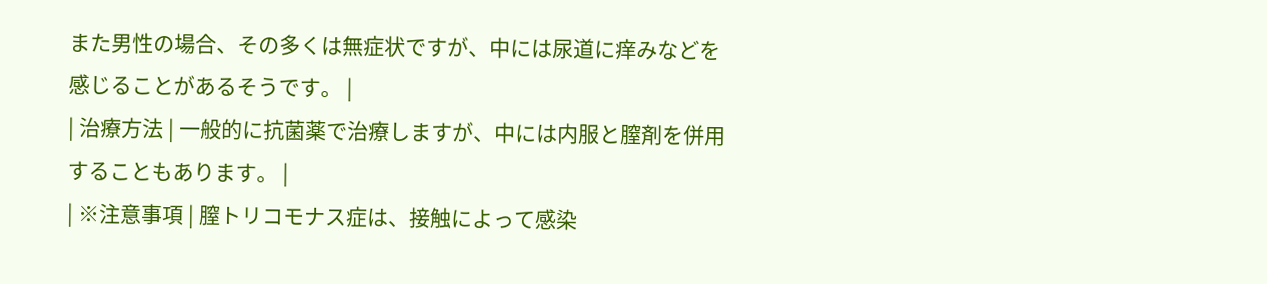また男性の場合、その多くは無症状ですが、中には尿道に痒みなどを感じることがあるそうです。 |
| 治療方法 | 一般的に抗菌薬で治療しますが、中には内服と膣剤を併用することもあります。 |
| ※注意事項 | 膣トリコモナス症は、接触によって感染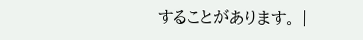することがあります。 |